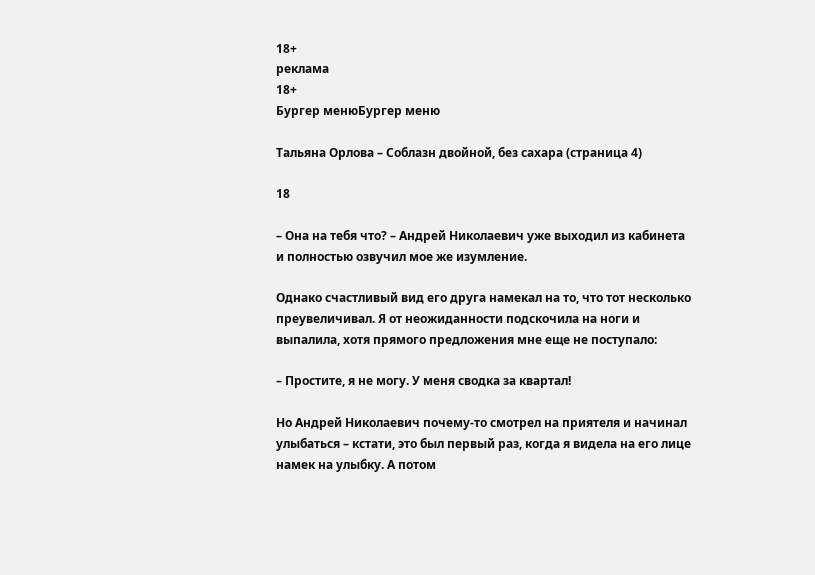18+
реклама
18+
Бургер менюБургер меню

Тальяна Орлова – Соблазн двойной, без сахара (страница 4)

18

– Она на тебя что? – Андрей Николаевич уже выходил из кабинета и полностью озвучил мое же изумление.

Однако счастливый вид его друга намекал на то, что тот несколько преувеличивал. Я от неожиданности подскочила на ноги и выпалила, хотя прямого предложения мне еще не поступало:

– Простите, я не могу. У меня сводка за квартал!

Но Андрей Николаевич почему-то смотрел на приятеля и начинал улыбаться – кстати, это был первый раз, когда я видела на его лице намек на улыбку. А потом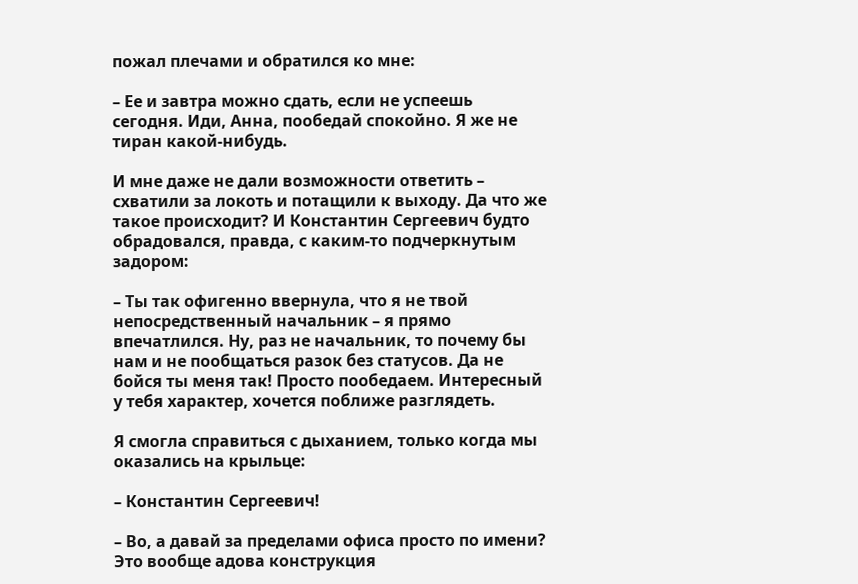пожал плечами и обратился ко мне:

– Ее и завтра можно сдать, если не успеешь сегодня. Иди, Анна, пообедай спокойно. Я же не тиран какой-нибудь.

И мне даже не дали возможности ответить – схватили за локоть и потащили к выходу. Да что же такое происходит? И Константин Сергеевич будто обрадовался, правда, с каким-то подчеркнутым задором:

– Ты так офигенно ввернула, что я не твой непосредственный начальник – я прямо впечатлился. Ну, раз не начальник, то почему бы нам и не пообщаться разок без статусов. Да не бойся ты меня так! Просто пообедаем. Интересный у тебя характер, хочется поближе разглядеть.

Я смогла справиться с дыханием, только когда мы оказались на крыльце:

– Константин Сергеевич!

– Во, а давай за пределами офиса просто по имени? Это вообще адова конструкция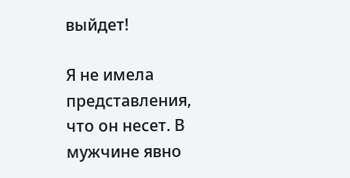выйдет!

Я не имела представления, что он несет. В мужчине явно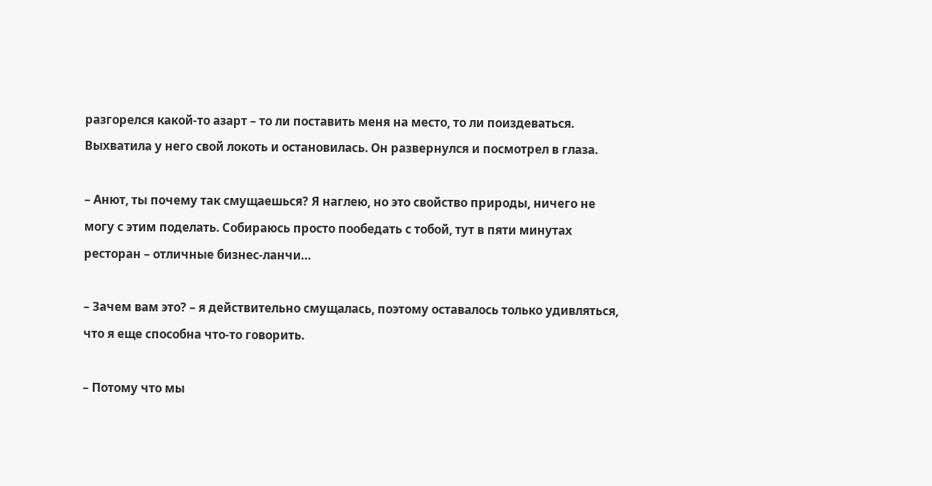разгорелся какой-то азарт – то ли поставить меня на место, то ли поиздеваться. Выхватила у него свой локоть и остановилась. Он развернулся и посмотрел в глаза.

– Анют, ты почему так смущаешься? Я наглею, но это свойство природы, ничего не могу с этим поделать. Собираюсь просто пообедать с тобой, тут в пяти минутах ресторан – отличные бизнес-ланчи…

– Зачем вам это? – я действительно смущалась, поэтому оставалось только удивляться, что я еще способна что-то говорить.

– Потому что мы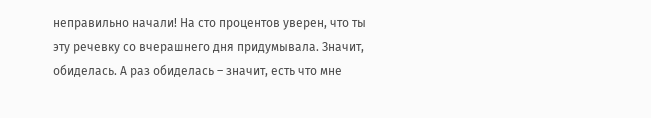неправильно начали! На сто процентов уверен, что ты эту речевку со вчерашнего дня придумывала. Значит, обиделась. А раз обиделась – значит, есть что мне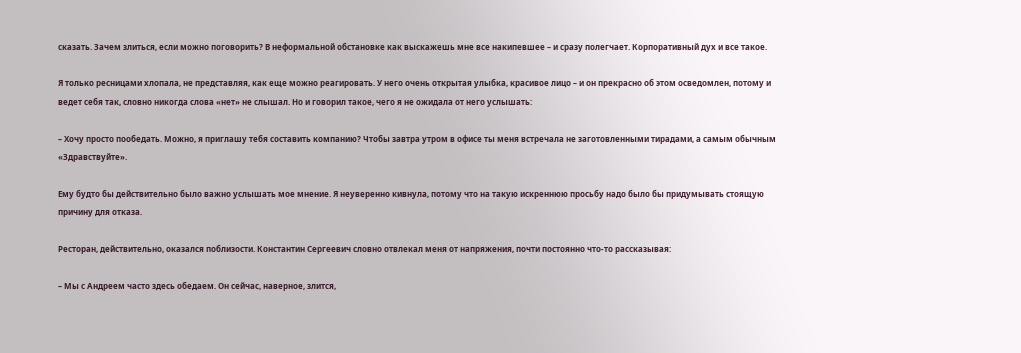сказать. Зачем злиться, если можно поговорить? В неформальной обстановке как выскажешь мне все накипевшее – и сразу полегчает. Корпоративный дух и все такое.

Я только ресницами хлопала, не представляя, как еще можно реагировать. У него очень открытая улыбка, красивое лицо – и он прекрасно об этом осведомлен, потому и ведет себя так, словно никогда слова «нет» не слышал. Но и говорил такое, чего я не ожидала от него услышать:

– Хочу просто пообедать. Можно, я приглашу тебя составить компанию? Чтобы завтра утром в офисе ты меня встречала не заготовленными тирадами, а самым обычным «Здравствуйте».

Ему будто бы действительно было важно услышать мое мнение. Я неуверенно кивнула, потому что на такую искреннюю просьбу надо было бы придумывать стоящую причину для отказа.

Ресторан, действительно, оказался поблизости. Константин Сергеевич словно отвлекал меня от напряжения, почти постоянно что-то рассказывая:

– Мы с Андреем часто здесь обедаем. Он сейчас, наверное, злится,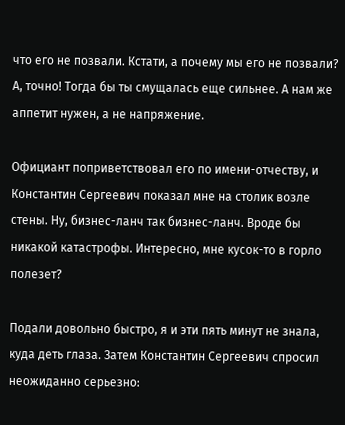что его не позвали. Кстати, а почему мы его не позвали? А, точно! Тогда бы ты смущалась еще сильнее. А нам же аппетит нужен, а не напряжение.

Официант поприветствовал его по имени-отчеству, и Константин Сергеевич показал мне на столик возле стены. Ну, бизнес-ланч так бизнес-ланч. Вроде бы никакой катастрофы. Интересно, мне кусок-то в горло полезет?

Подали довольно быстро, я и эти пять минут не знала, куда деть глаза. Затем Константин Сергеевич спросил неожиданно серьезно: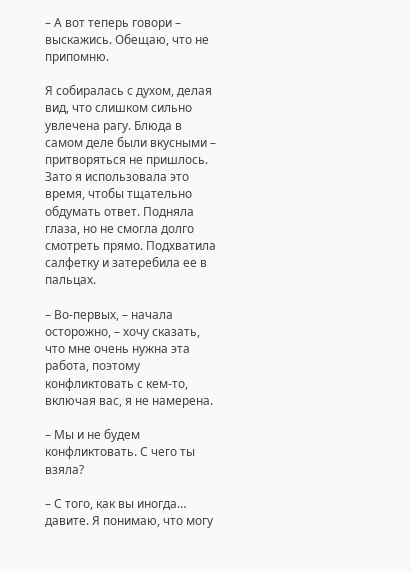– А вот теперь говори – выскажись. Обещаю, что не припомню.

Я собиралась с духом, делая вид, что слишком сильно увлечена рагу. Блюда в самом деле были вкусными – притворяться не пришлось. Зато я использовала это время, чтобы тщательно обдумать ответ. Подняла глаза, но не смогла долго смотреть прямо. Подхватила салфетку и затеребила ее в пальцах.

– Во-первых, – начала осторожно, – хочу сказать, что мне очень нужна эта работа, поэтому конфликтовать с кем-то, включая вас, я не намерена.

– Мы и не будем конфликтовать. С чего ты взяла?

– С того, как вы иногда… давите. Я понимаю, что могу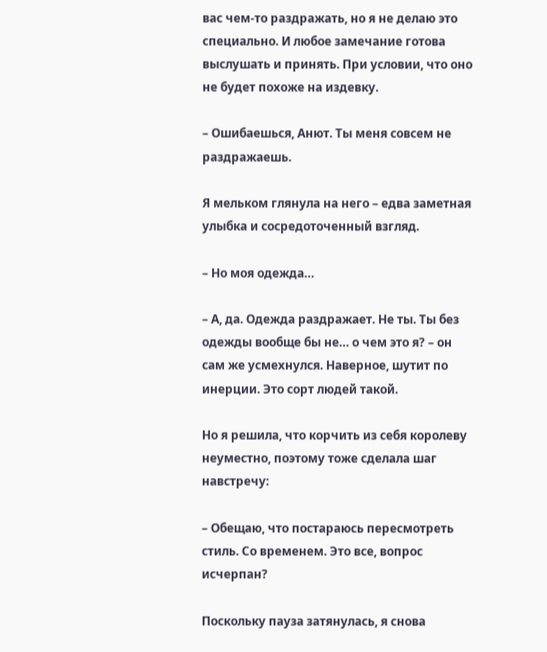вас чем-то раздражать, но я не делаю это специально. И любое замечание готова выслушать и принять. При условии, что оно не будет похоже на издевку.

– Ошибаешься, Анют. Ты меня совсем не раздражаешь.

Я мельком глянула на него – едва заметная улыбка и сосредоточенный взгляд.

– Но моя одежда…

– А, да. Одежда раздражает. Не ты. Ты без одежды вообще бы не… о чем это я? – он сам же усмехнулся. Наверное, шутит по инерции. Это сорт людей такой.

Но я решила, что корчить из себя королеву неуместно, поэтому тоже сделала шаг навстречу:

– Обещаю, что постараюсь пересмотреть стиль. Со временем. Это все, вопрос исчерпан?

Поскольку пауза затянулась, я снова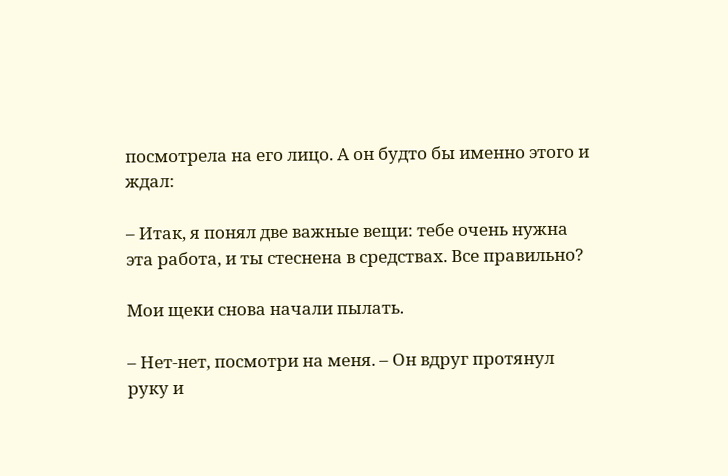посмотрела на его лицо. А он будто бы именно этого и ждал:

– Итак, я понял две важные вещи: тебе очень нужна эта работа, и ты стеснена в средствах. Все правильно?

Мои щеки снова начали пылать.

– Нет-нет, посмотри на меня. – Он вдруг протянул руку и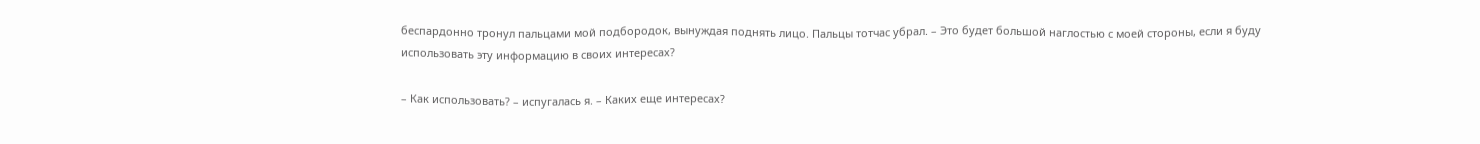беспардонно тронул пальцами мой подбородок, вынуждая поднять лицо. Пальцы тотчас убрал. – Это будет большой наглостью с моей стороны, если я буду использовать эту информацию в своих интересах?

– Как использовать? – испугалась я. – Каких еще интересах?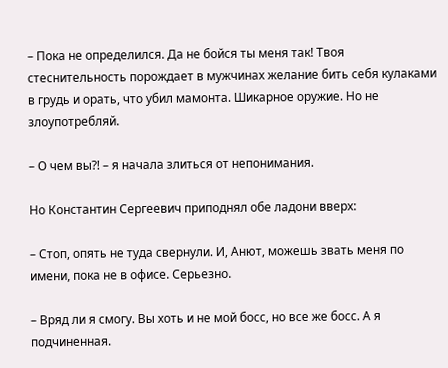– Пока не определился. Да не бойся ты меня так! Твоя стеснительность порождает в мужчинах желание бить себя кулаками в грудь и орать, что убил мамонта. Шикарное оружие. Но не злоупотребляй.

– О чем вы?! – я начала злиться от непонимания.

Но Константин Сергеевич приподнял обе ладони вверх:

– Стоп, опять не туда свернули. И, Анют, можешь звать меня по имени, пока не в офисе. Серьезно.

– Вряд ли я смогу. Вы хоть и не мой босс, но все же босс. А я подчиненная.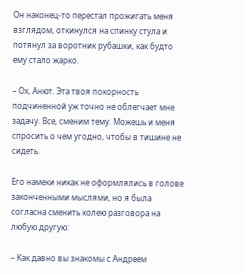Он наконец-то перестал прожигать меня взглядом, откинулся на спинку стула и потянул за воротник рубашки, как будто ему стало жарко.

– Ох, Анют. Эта твоя покорность подчиненной уж точно не облегчает мне задачу. Все, сменим тему. Можешь и меня спросить о чем угодно, чтобы в тишине не сидеть.

Его намеки никак не оформлялись в голове законченными мыслями, но я была согласна сменить колею разговора на любую другую:

– Как давно вы знакомы с Андреем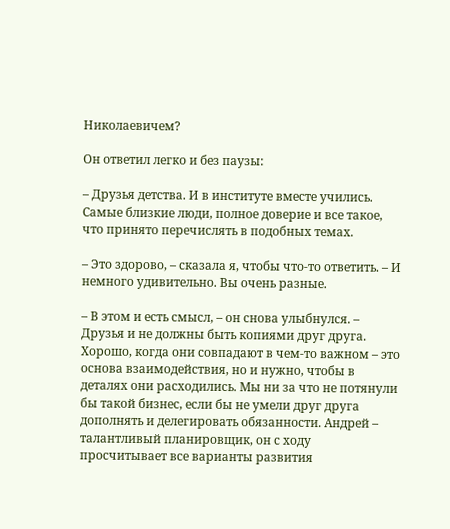Николаевичем?

Он ответил легко и без паузы:

– Друзья детства. И в институте вместе учились. Самые близкие люди, полное доверие и все такое, что принято перечислять в подобных темах.

– Это здорово, – сказала я, чтобы что-то ответить. – И немного удивительно. Вы очень разные.

– В этом и есть смысл, – он снова улыбнулся. – Друзья и не должны быть копиями друг друга. Хорошо, когда они совпадают в чем-то важном – это основа взаимодействия, но и нужно, чтобы в деталях они расходились. Мы ни за что не потянули бы такой бизнес, если бы не умели друг друга дополнять и делегировать обязанности. Андрей – талантливый планировщик, он с ходу просчитывает все варианты развития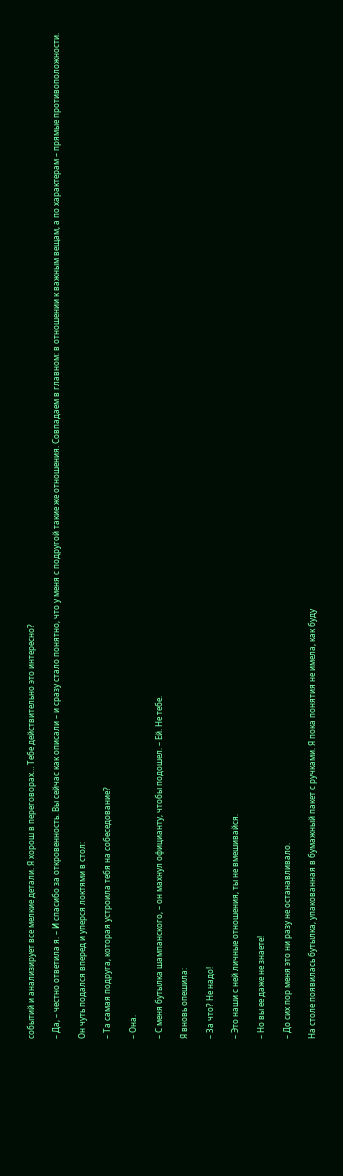событий и анализирует все мелкие детали. Я хорош в переговорах… Тебе действительно это интересно?

– Да, – честно ответила я. – И спасибо за откровенность. Вы сейчас как описали – и сразу стало понятно, что у меня с подругой такие же отношения. Совпадаем в главном: в отношении к важным вещам, а по характерам – прямые противоположности.

Он чуть подался вперед и уперся локтями в стол:

– Та самая подруга, которая устроила тебя на собеседование?

– Она.

– С меня бутылка шампанского, – он махнул официанту, чтобы подошел. – Ей. Не тебе.

Я вновь опешила:

– За что? Не надо!

– Это наши с ней личные отношения, ты не вмешивайся.

– Но вы ее даже не знаете!

– До сих пор меня это ни разу не останавливало.

На столе появилась бутылка, упакованная в бумажный пакет с ручками. Я пока понятия не имела, как буду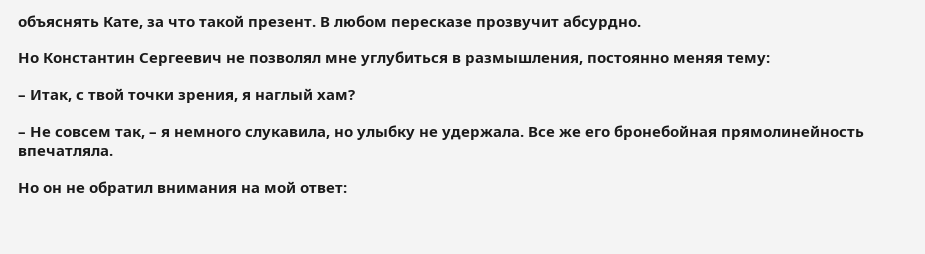объяснять Кате, за что такой презент. В любом пересказе прозвучит абсурдно.

Но Константин Сергеевич не позволял мне углубиться в размышления, постоянно меняя тему:

– Итак, с твой точки зрения, я наглый хам?

– Не совсем так, – я немного слукавила, но улыбку не удержала. Все же его бронебойная прямолинейность впечатляла.

Но он не обратил внимания на мой ответ: